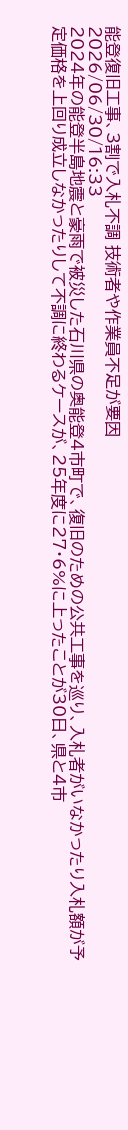能登復旧工事、3割で入札不調 技術者や作業員不足が要因
2026/06/30/16:33
2024年の能登半島地震と豪雨で被災した石川県の奥能登4市町で、復旧のための公共工事を巡り、入札者がいなかったり入札額が予定価格を上回り成立しなかったりして不調に終わるケースが、25年度に27・6%に上ったことが30日、県と4市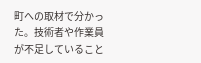町への取材で分かった。技術者や作業員が不足していること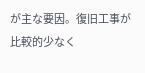が主な要因。復旧工事が比較的少なく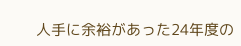人手に余裕があった24年度の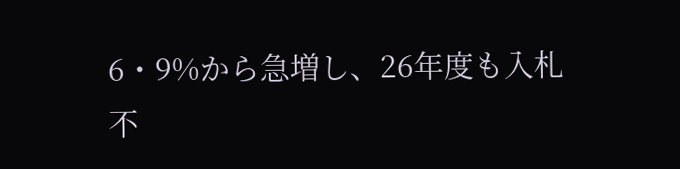6・9%から急増し、26年度も入札不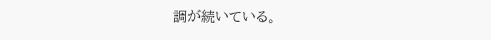調が続いている。